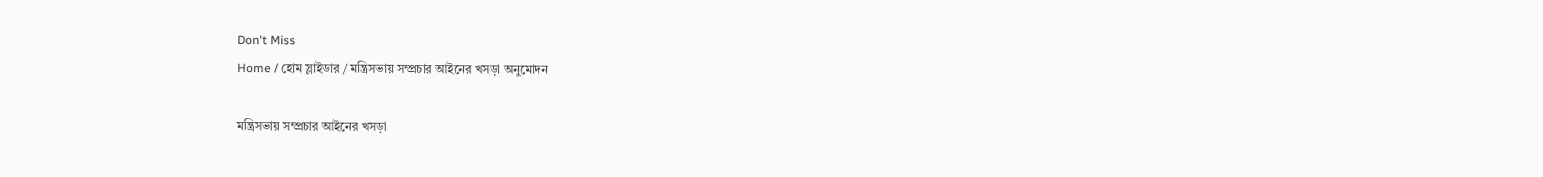Don't Miss
Home / হোম স্লাইডার / মন্ত্রিসভায় সম্প্রচার আইনের খসড়া অনুমোদন

মন্ত্রিসভায় সম্প্রচার আইনের খসড়া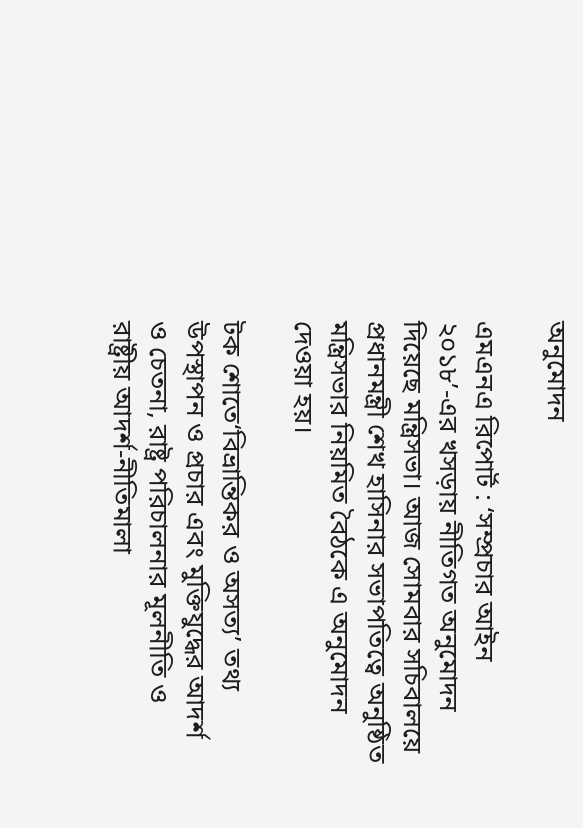অনুমোদন

এমএনএ রিপোর্ট : ‘সম্প্রচার আইন ২০১৮’-এর খসড়ায় নীতিগত অনুমোদন দিয়েছে মন্ত্রিসভা। আজ সোমবার সচিবালয়ে প্রধানমন্ত্রী শেখ হাসিনার সভাপতিত্বে অনুষ্ঠিত মন্ত্রিসভার নিয়মিত বৈঠকে এ অনুমোদন দেওয়া হয়।

টক শোতে‘বিভ্রান্তিকর ও অসত্য’ তথ্য উপস্থাপন ও প্রচার এবং মুক্তিযুদ্ধের আদর্শ ও চেতনা, রাষ্ট্র পরিচালনার মূলনীতি ও রাষ্ট্রীয় আদর্শ-নীতিমালা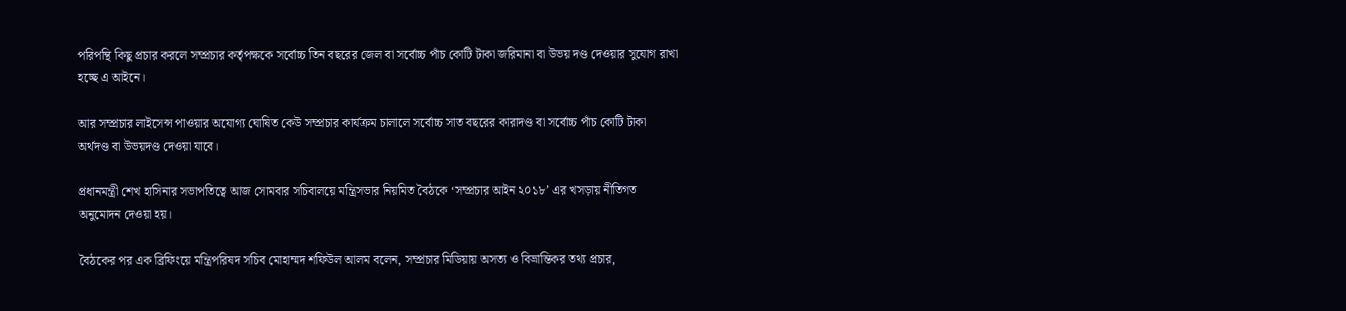পরিপন্থি কিছু প্রচার করলে সম্প্রচার কর্তৃপক্ষকে সর্বোচ্চ তিন বছরের জেল বা সর্বোচ্চ পাঁচ কোটি টাকা জরিমানা বা উভয় দণ্ড দেওয়ার সুযোগ রাখা হচ্ছে এ আইনে।

আর সম্প্রচার লাইসেন্স পাওয়ার অযোগ্য ঘোষিত কেউ সম্প্রচার কার্যক্রম চালালে সর্বোচ্চ সাত বছরের কারাদণ্ড বা সর্বোচ্চ পাঁচ কোটি টাকা অর্থদণ্ড বা উভয়দণ্ড দেওয়া যাবে।

প্রধানমন্ত্রী শেখ হাসিনার সভাপতিত্বে আজ সোমবার সচিবালয়ে মন্ত্রিসভার নিয়মিত বৈঠকে ‘সম্প্রচার আইন ২০১৮’ এর খসড়ায় নীতিগত অনুমোদন দেওয়া হয়।

বৈঠকের পর এক ব্রিফিংয়ে মন্ত্রিপরিষদ সচিব মোহাম্মদ শফিউল আলম বলেন, সম্প্রচার মিডিয়ায় অসত্য ও বিভ্রান্তিকর তথ্য প্রচার,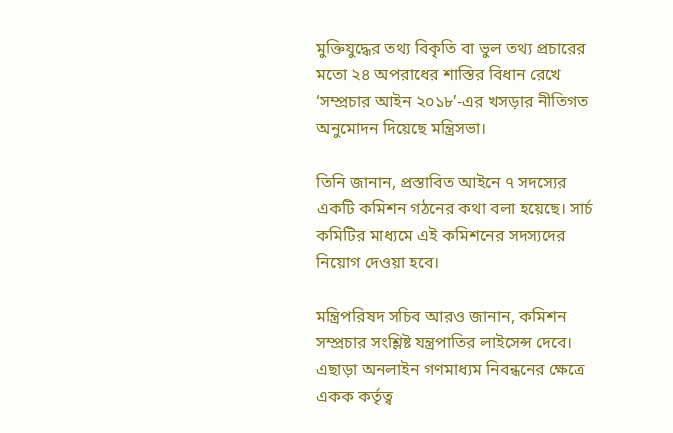মুক্তিযুদ্ধের তথ্য বিকৃতি বা ভুল তথ্য প্রচারের মতো ২৪ অপরাধের শাস্তির বিধান রেখে ‘সম্প্রচার আইন ২০১৮’-এর খসড়ার নীতিগত অনুমোদন দিয়েছে মন্ত্রিসভা।

তিনি জানান, প্রস্তাবিত আইনে ৭ সদস্যের একটি কমিশন গঠনের কথা বলা হয়েছে। সার্চ কমিটির মাধ্যমে এই কমিশনের সদস্যদের নিয়োগ দেওয়া হবে।

মন্ত্রিপরিষদ সচিব আরও জানান, কমিশন সম্প্রচার সংশ্লিষ্ট যন্ত্রপাতির লাইসেন্স দেবে। এছাড়া অনলাইন গণমাধ্যম নিবন্ধনের ক্ষেত্রে একক কর্তৃত্ব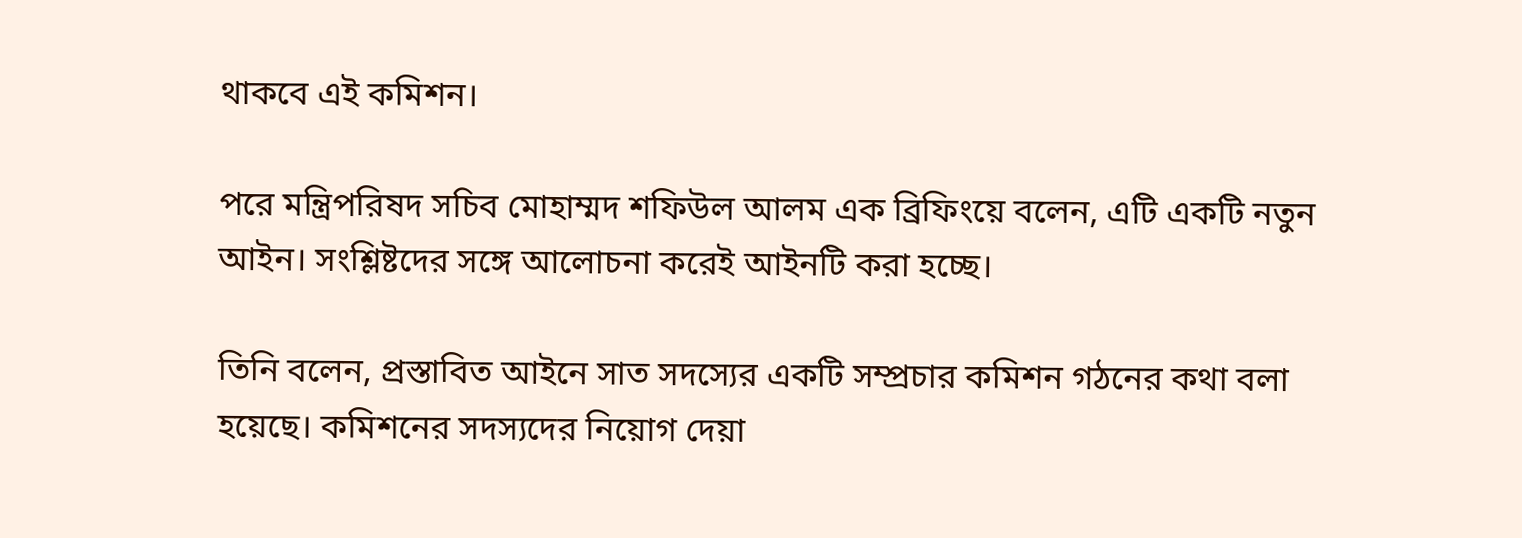থাকবে এই কমিশন।

পরে মন্ত্রিপরিষদ সচিব মোহাম্মদ শফিউল আলম এক ব্রিফিংয়ে বলেন, এটি একটি নতুন আইন। সংশ্লিষ্টদের সঙ্গে আলোচনা করেই আইনটি করা হচ্ছে।

তিনি বলেন, প্রস্তাবিত আইনে সাত সদস্যের একটি সম্প্রচার কমিশন গঠনের কথা বলা হয়েছে। কমিশনের সদস্যদের নিয়োগ দেয়া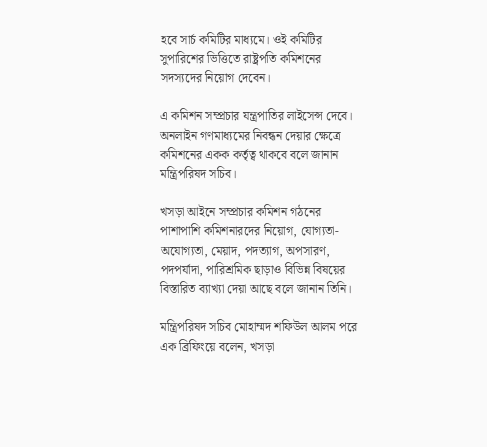হবে সার্চ কমিটির মাধ্যমে। ওই কমিটির সুপারিশের ভিত্তিতে রাষ্ট্রপতি কমিশনের সদস্যদের নিয়োগ দেবেন।

এ কমিশন সম্প্রচার যন্ত্রপাতির লাইসেন্স দেবে। অনলাইন গণমাধ্যমের নিবন্ধন দেয়ার ক্ষেত্রে কমিশনের একক কর্তৃত্ব থাকবে বলে জানান মন্ত্রিপরিষদ সচিব।

খসড়া আইনে সম্প্রচার কমিশন গঠনের পাশাপাশি কমিশনারদের নিয়োগ, যোগ্যতা-অযোগ্যতা, মেয়াদ, পদত্যাগ, অপসারণ, পদপর্যাদা, পারিশ্রমিক ছাড়াও বিভিন্ন বিষয়ের বিস্তারিত ব্যাখ্যা দেয়া আছে বলে জানান তিনি।

মন্ত্রিপরিষদ সচিব মোহাম্মদ শফিউল আলম পরে এক ব্রিফিংয়ে বলেন, খসড়া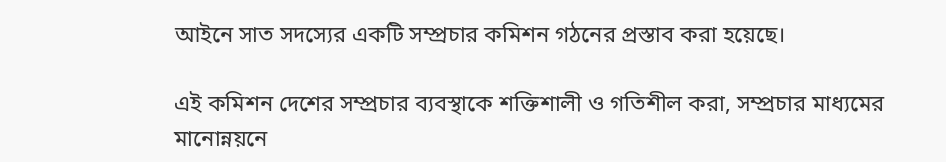আইনে সাত সদস্যের একটি সম্প্রচার কমিশন গঠনের প্রস্তাব করা হয়েছে।

এই কমিশন দেশের সম্প্রচার ব্যবস্থাকে শক্তিশালী ও গতিশীল করা, সম্প্রচার মাধ্যমের মানোন্নয়নে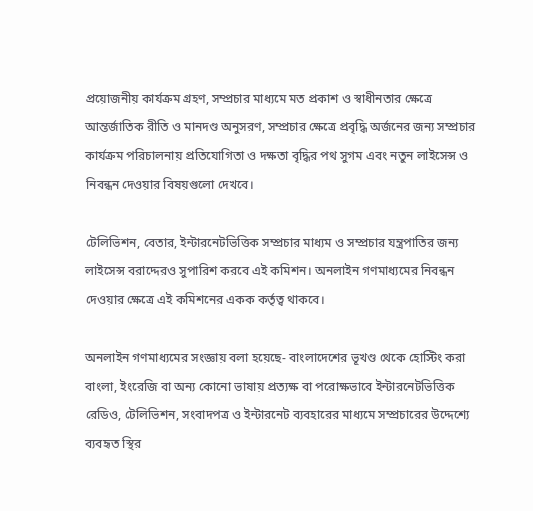প্রয়োজনীয় কার্যক্রম গ্রহণ, সম্প্রচার মাধ্যমে মত প্রকাশ ও স্বাধীনতার ক্ষেত্রে আন্তর্জাতিক রীতি ও মানদণ্ড অনুসরণ, সম্প্রচার ক্ষেত্রে প্রবৃদ্ধি অর্জনের জন্য সম্প্রচার কার্যক্রম পরিচালনায় প্রতিযোগিতা ও দক্ষতা বৃদ্ধির পথ সুগম এবং নতুন লাইসেন্স ও নিবন্ধন দেওয়ার বিষয়গুলো দেখবে।

টেলিভিশন, বেতার, ইন্টারনেটভিত্তিক সম্প্রচার মাধ্যম ও সম্প্রচার যন্ত্রপাতির জন্য লাইসেন্স বরাদ্দেরও সুপারিশ করবে এই কমিশন। অনলাইন গণমাধ্যমের নিবন্ধন দেওয়ার ক্ষেত্রে এই কমিশনের একক কর্তৃত্ব থাকবে।

অনলাইন গণমাধ্যমের সংজ্ঞায় বলা হয়েছে- বাংলাদেশের ভূখণ্ড থেকে হোস্টিং করা বাংলা, ইংরেজি বা অন্য কোনো ভাষায় প্রত্যক্ষ বা পরোক্ষভাবে ইন্টারনেটভিত্তিক রেডিও, টেলিভিশন, সংবাদপত্র ও ইন্টারনেট ব্যবহারের মাধ্যমে সম্প্রচারের উদ্দেশ্যে ব্যবহৃত স্থির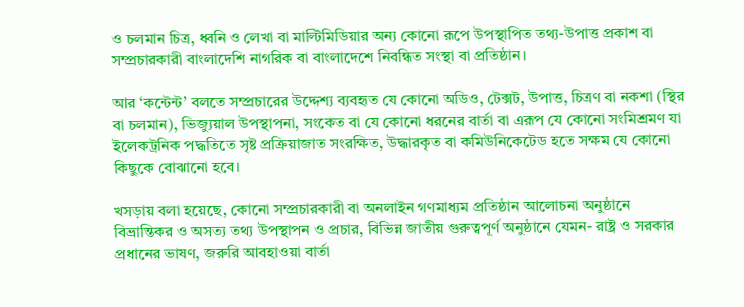ও চলমান চিত্র, ধ্বনি ও লেখা বা মাল্টিমিডিয়ার অন্য কোনো রূপে উপস্থাপিত তথ্য-উপাত্ত প্রকাশ বা সম্প্রচারকারী বাংলাদেশি নাগরিক বা বাংলাদেশে নিবন্ধিত সংস্থা বা প্রতিষ্ঠান।

আর ‘কন্টেন্ট’ বলতে সম্প্রচারের উদ্দেশ্য ব্যবহৃত যে কোনো অডিও, টেক্সট, উপাত্ত, চিত্রণ বা নকশা (স্থির বা চলমান), ভিজ্যুয়াল উপস্থাপনা, সংকেত বা যে কোনো ধরনের বার্তা বা এরূপ যে কোনো সংমিশ্রমণ যা ইলেকট্রনিক পদ্ধতিতে সৃষ্ট প্রক্রিয়াজাত সংরক্ষিত, উদ্ধারকৃত বা কমিউনিকেটেড হতে সক্ষম যে কোনো কিছুকে বোঝানো হবে।

খসড়ায় বলা হয়েছে, কোনো সম্প্রচারকারী বা অনলাইন গণমাধ্যম প্রতিষ্ঠান আলোচনা অনুষ্ঠানে বিভ্রান্তিকর ও অসত্য তথ্য উপস্থাপন ও প্রচার, বিভিন্ন জাতীয় গুরুত্বপূর্ণ অনুষ্ঠানে যেমন- রাষ্ট্র ও সরকার প্রধানের ভাষণ, জরুরি আবহাওয়া বার্তা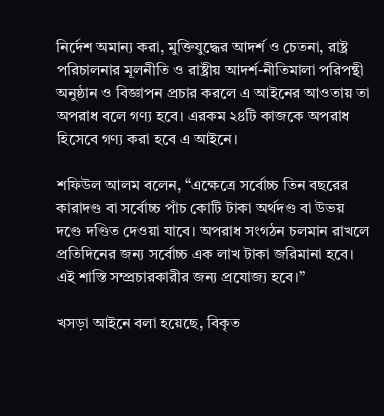নির্দেশ অমান্য করা, মুক্তিযুদ্ধের আদর্শ ও চেতনা, রাষ্ট্র পরিচালনার মূলনীতি ও রাষ্ট্রীয় আদর্শ-নীতিমালা পরিপন্থী অনুষ্ঠান ও বিজ্ঞাপন প্রচার করলে এ আইনের আওতায় তা অপরাধ বলে গণ্য হবে। এরকম ২৪টি কাজকে অপরাধ হিসেবে গণ্য করা হবে এ আইনে।

শফিউল আলম বলেন, “এক্ষেত্রে সর্বোচ্চ তিন বছরের কারাদণ্ড বা সর্বোচ্চ পাঁচ কোটি টাকা অর্থদণ্ড বা উভয় দণ্ডে দণ্ডিত দেওয়া যাবে। অপরাধ সংগঠন চলমান রাখলে প্রতিদিনের জন্য সর্বোচ্চ এক লাখ টাকা জরিমানা হবে। এই শাস্তি সম্প্রচারকারীর জন্য প্রযোজ্য হবে।”

খসড়া আইনে বলা হয়েছে, বিকৃত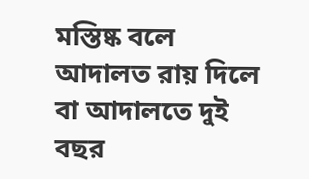মস্তিষ্ক বলে আদালত রায় দিলে বা আদালতে দুই বছর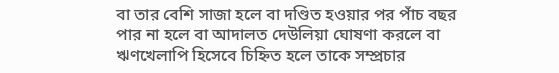বা তার বেশি সাজা হলে বা দণ্ডিত হওয়ার পর পাঁচ বছর পার না হলে বা আদালত দেউলিয়া ঘোষণা করলে বা ঋণখেলাপি হিসেবে চিহ্নিত হলে তাকে সম্প্রচার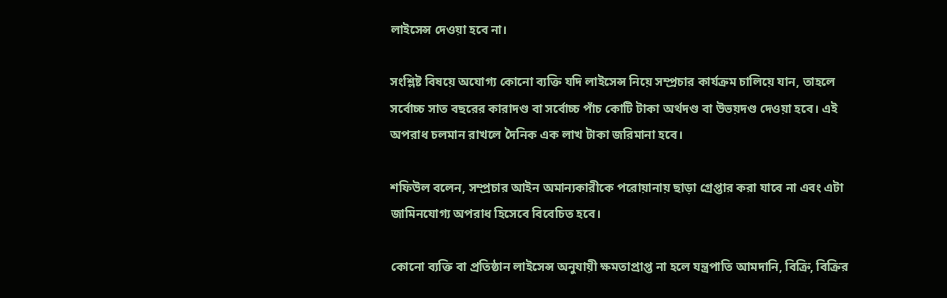লাইসেন্স দেওয়া হবে না।

সংশ্লিষ্ট বিষয়ে অযোগ্য কোনো ব্যক্তি যদি লাইসেন্স নিয়ে সম্প্রচার কার্যক্রম চালিয়ে যান, তাহলে সর্বোচ্চ সাত বছরের কারাদণ্ড বা সর্বোচ্চ পাঁচ কোটি টাকা অর্থদণ্ড বা উভয়দণ্ড দেওয়া হবে। এই অপরাধ চলমান রাখলে দৈনিক এক লাখ টাকা জরিমানা হবে।

শফিউল বলেন, সম্প্রচার আইন অমান্যকারীকে পরোয়ানায় ছাড়া গ্রেপ্তার করা যাবে না এবং এটা জামিনযোগ্য অপরাধ হিসেবে বিবেচিত হবে।

কোনো ব্যক্তি বা প্রতিষ্ঠান লাইসেন্স অনুযায়ী ক্ষমতাপ্রাপ্ত না হলে যন্ত্রপাতি আমদানি, বিক্রি, বিক্রির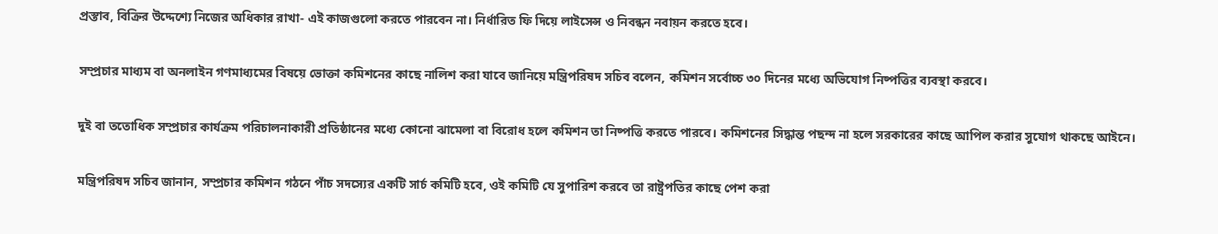প্রস্তাব, বিক্রির উদ্দেশ্যে নিজের অধিকার রাখা- এই কাজগুলো করতে পারবেন না। নির্ধারিত ফি দিয়ে লাইসেন্স ও নিবন্ধন নবায়ন করতে হবে।

সম্প্রচার মাধ্যম বা অনলাইন গণমাধ্যমের বিষয়ে ভোক্তা কমিশনের কাছে নালিশ করা যাবে জানিয়ে মন্ত্রিপরিষদ সচিব বলেন, কমিশন সর্বোচ্চ ৩০ দিনের মধ্যে অভিযোগ নিষ্পত্তির ব্যবস্থা করবে।

দুই বা ততোধিক সম্প্রচার কার্যক্রম পরিচালনাকারী প্রতিষ্ঠানের মধ্যে কোনো ঝামেলা বা বিরোধ হলে কমিশন তা নিষ্পত্তি করতে পারবে। কমিশনের সিদ্ধান্ত পছন্দ না হলে সরকারের কাছে আপিল করার সুযোগ থাকছে আইনে।

মন্ত্রিপরিষদ সচিব জানান, সম্প্রচার কমিশন গঠনে পাঁচ সদস্যের একটি সার্চ কমিটি হবে, ওই কমিটি যে সুপারিশ করবে তা রাষ্ট্রপতির কাছে পেশ করা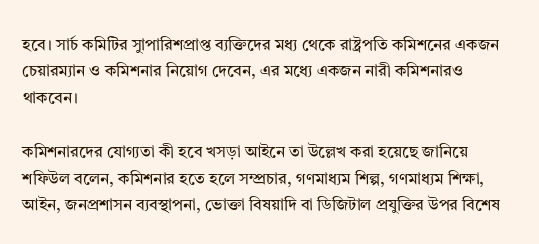হবে। সার্চ কমিটির সুাপারিশপ্রাপ্ত ব্যক্তিদের মধ্য থেকে রাষ্ট্রপতি কমিশনের একজন চেয়ারম্যান ও কমিশনার নিয়োগ দেবেন, এর মধ্যে একজন নারী কমিশনারও থাকবেন।

কমিশনারদের যোগ্যতা কী হবে খসড়া আইনে তা উল্লেখ করা হয়েছে জানিয়ে শফিউল বলেন, কমিশনার হতে হলে সম্প্রচার, গণমাধ্যম শিল্প, গণমাধ্যম শিক্ষা, আইন, জনপ্রশাসন ব্যবস্থাপনা, ভোক্তা বিষয়াদি বা ডিজিটাল প্রযুক্তির উপর বিশেষ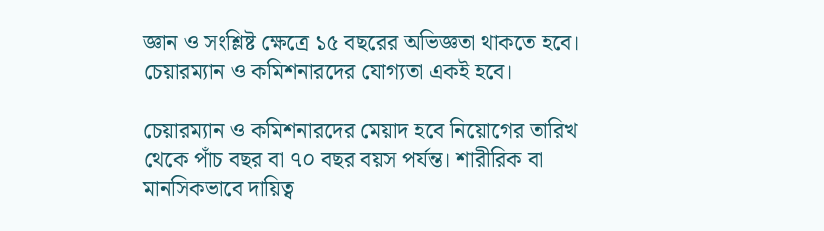জ্ঞান ও সংশ্লিষ্ট ক্ষেত্রে ১৫ বছরের অভিজ্ঞতা থাকতে হবে। চেয়ারম্যান ও কমিশনারদের যোগ্যতা একই হবে।

চেয়ারম্যান ও কমিশনারদের মেয়াদ হবে নিয়োগের তারিখ থেকে পাঁচ বছর বা ৭০ বছর বয়স পর্যন্ত। শারীরিক বা মানসিকভাবে দায়িত্ব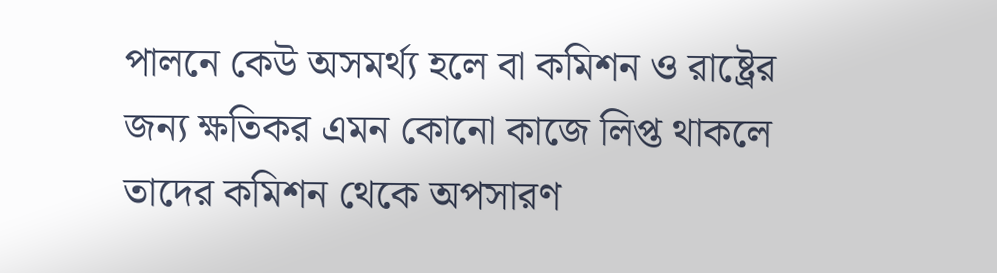পালনে কেউ অসমর্থ্য হলে বা কমিশন ও রাষ্ট্রের জন্য ক্ষতিকর এমন কোনো কাজে লিপ্ত থাকলে তাদের কমিশন থেকে অপসারণ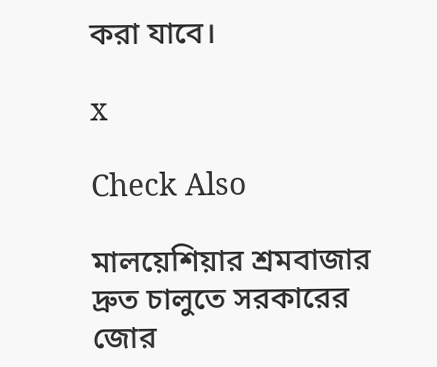করা যাবে।

x

Check Also

মালয়েশিয়ার শ্রমবাজার দ্রুত চালুতে সরকারের জোর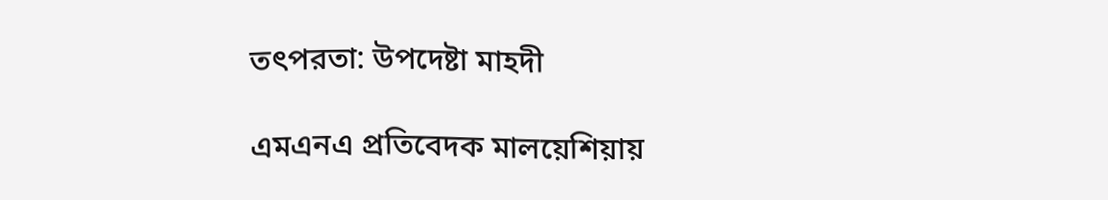তৎপরতা: উপদেষ্টা মাহদী

এমএনএ প্রতিবেদক মালয়েশিয়ায়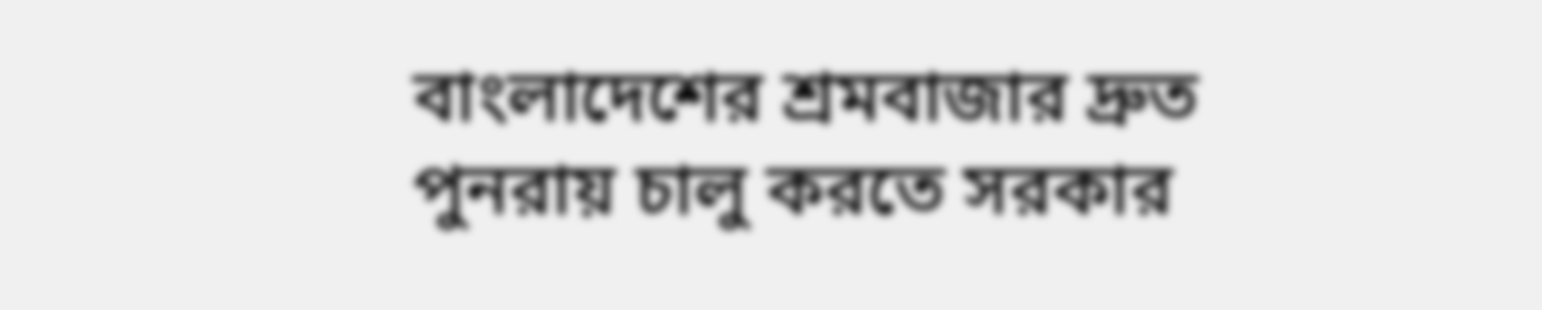বাংলাদেশের শ্রমবাজার দ্রুত পুনরায় চালু করতে সরকার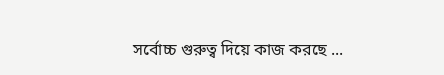সর্বোচ্চ গুরুত্ব দিয়ে কাজ করছে ...